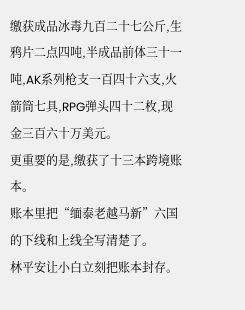缴获成品冰毒九百二十七公斤,生鸦片二点四吨,半成品前体三十一吨,AK系列枪支一百四十六支,火箭筒七具,RPG弹头四十二枚,现金三百六十万美元。
更重要的是,缴获了十三本跨境账本。
账本里把“缅泰老越马新”六国的下线和上线全写清楚了。
林平安让小白立刻把账本封存。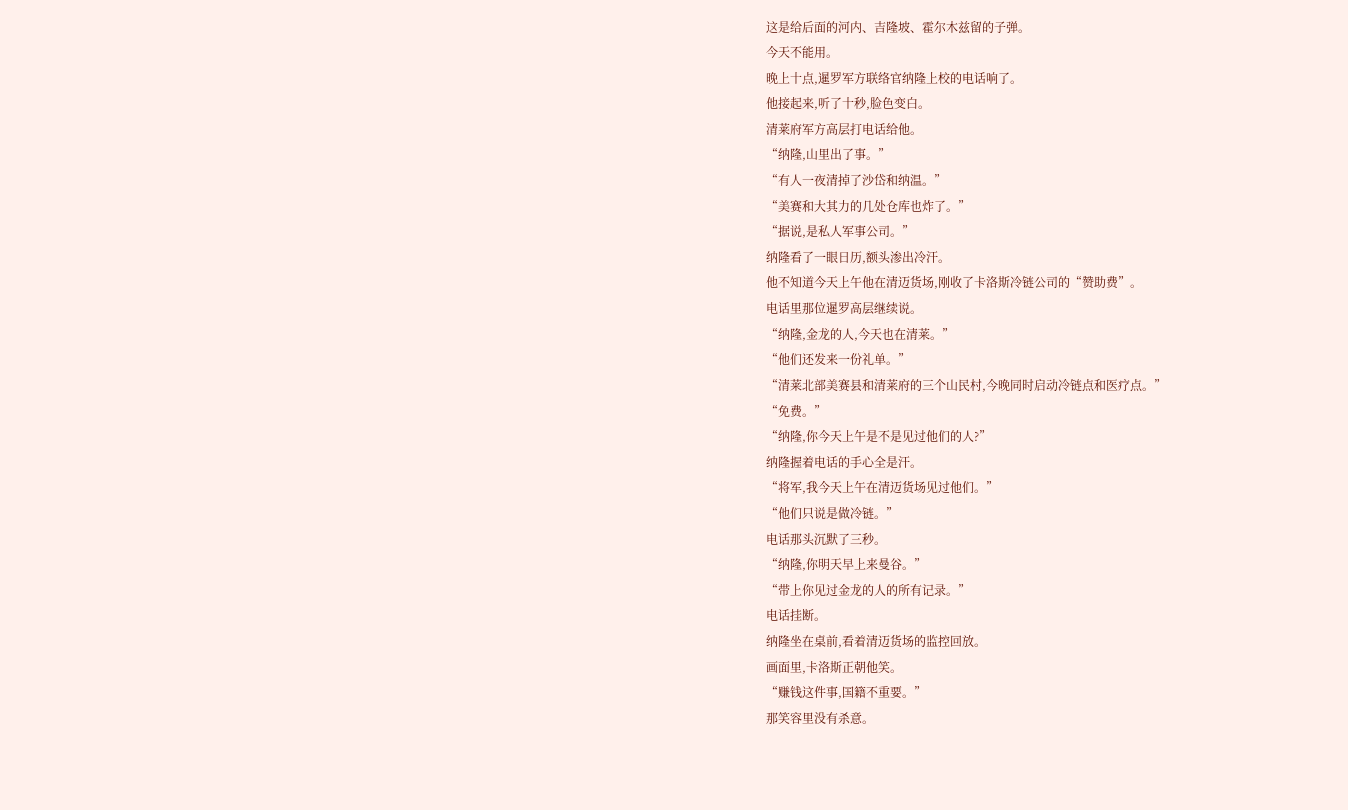这是给后面的河内、吉隆坡、霍尔木兹留的子弹。
今天不能用。
晚上十点,暹罗军方联络官纳隆上校的电话响了。
他接起来,听了十秒,脸色变白。
清莱府军方高层打电话给他。
“纳隆,山里出了事。”
“有人一夜清掉了沙岱和纳温。”
“美赛和大其力的几处仓库也炸了。”
“据说,是私人军事公司。”
纳隆看了一眼日历,额头渗出冷汗。
他不知道今天上午他在清迈货场,刚收了卡洛斯冷链公司的“赞助费”。
电话里那位暹罗高层继续说。
“纳隆,金龙的人,今天也在清莱。”
“他们还发来一份礼单。”
“清莱北部美赛县和清莱府的三个山民村,今晚同时启动冷链点和医疗点。”
“免费。”
“纳隆,你今天上午是不是见过他们的人?”
纳隆握着电话的手心全是汗。
“将军,我今天上午在清迈货场见过他们。”
“他们只说是做冷链。”
电话那头沉默了三秒。
“纳隆,你明天早上来曼谷。”
“带上你见过金龙的人的所有记录。”
电话挂断。
纳隆坐在桌前,看着清迈货场的监控回放。
画面里,卡洛斯正朝他笑。
“赚钱这件事,国籍不重要。”
那笑容里没有杀意。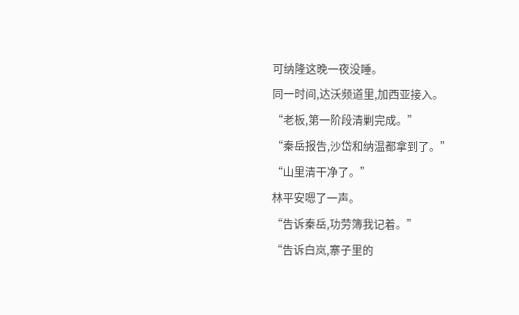可纳隆这晚一夜没睡。
同一时间,达沃频道里,加西亚接入。
“老板,第一阶段清剿完成。”
“秦岳报告,沙岱和纳温都拿到了。”
“山里清干净了。”
林平安嗯了一声。
“告诉秦岳,功劳簿我记着。”
“告诉白岚,寨子里的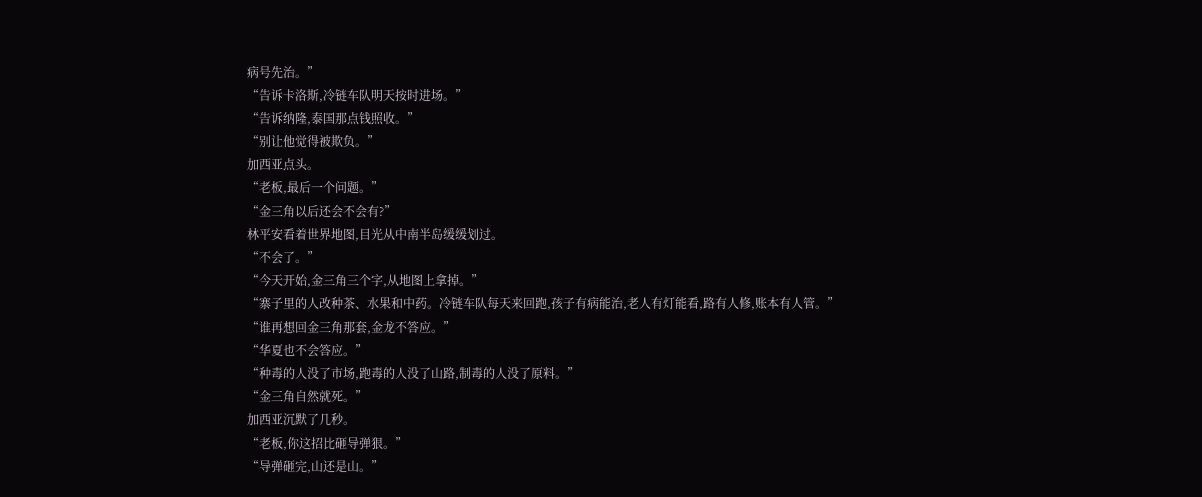病号先治。”
“告诉卡洛斯,冷链车队明天按时进场。”
“告诉纳隆,泰国那点钱照收。”
“别让他觉得被欺负。”
加西亚点头。
“老板,最后一个问题。”
“金三角以后还会不会有?”
林平安看着世界地图,目光从中南半岛缓缓划过。
“不会了。”
“今天开始,金三角三个字,从地图上拿掉。”
“寨子里的人改种茶、水果和中药。冷链车队每天来回跑,孩子有病能治,老人有灯能看,路有人修,账本有人管。”
“谁再想回金三角那套,金龙不答应。”
“华夏也不会答应。”
“种毒的人没了市场,跑毒的人没了山路,制毒的人没了原料。”
“金三角自然就死。”
加西亚沉默了几秒。
“老板,你这招比砸导弹狠。”
“导弹砸完,山还是山。”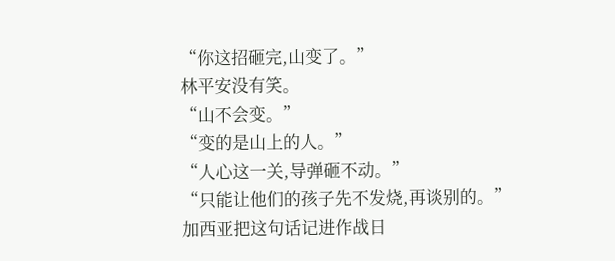“你这招砸完,山变了。”
林平安没有笑。
“山不会变。”
“变的是山上的人。”
“人心这一关,导弹砸不动。”
“只能让他们的孩子先不发烧,再谈别的。”
加西亚把这句话记进作战日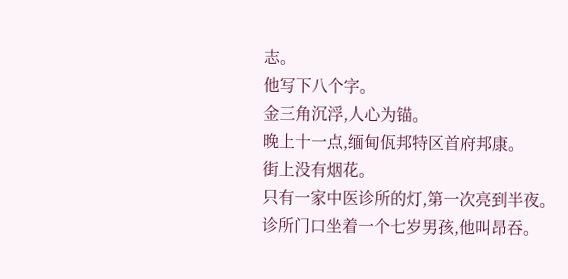志。
他写下八个字。
金三角沉浮,人心为锚。
晚上十一点,缅甸佤邦特区首府邦康。
街上没有烟花。
只有一家中医诊所的灯,第一次亮到半夜。
诊所门口坐着一个七岁男孩,他叫昂吞。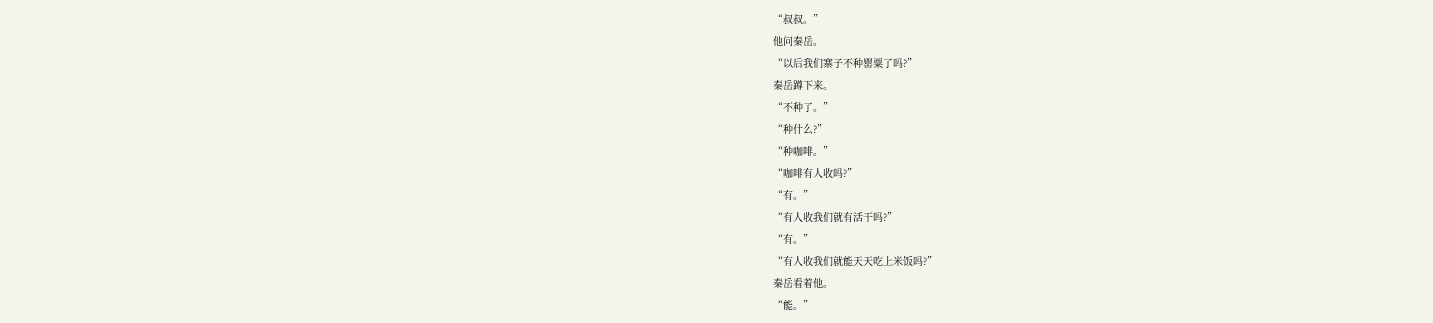“叔叔。”
他问秦岳。
“以后我们寨子不种罂粟了吗?”
秦岳蹲下来。
“不种了。”
“种什么?”
“种咖啡。”
“咖啡有人收吗?”
“有。”
“有人收我们就有活干吗?”
“有。”
“有人收我们就能天天吃上米饭吗?”
秦岳看着他。
“能。”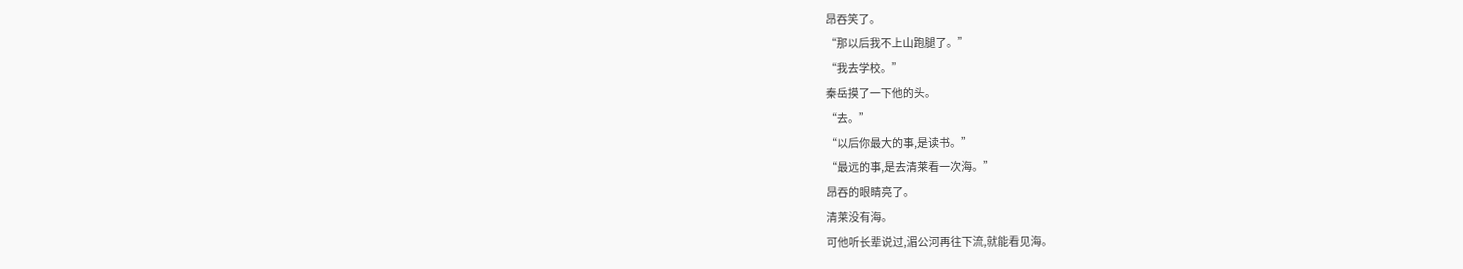昂吞笑了。
“那以后我不上山跑腿了。”
“我去学校。”
秦岳摸了一下他的头。
“去。”
“以后你最大的事,是读书。”
“最远的事,是去清莱看一次海。”
昂吞的眼睛亮了。
清莱没有海。
可他听长辈说过,湄公河再往下流,就能看见海。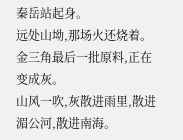秦岳站起身。
远处山坳,那场火还烧着。
金三角最后一批原料,正在变成灰。
山风一吹,灰散进雨里,散进湄公河,散进南海。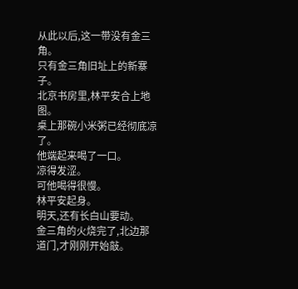从此以后,这一带没有金三角。
只有金三角旧址上的新寨子。
北京书房里,林平安合上地图。
桌上那碗小米粥已经彻底凉了。
他端起来喝了一口。
凉得发涩。
可他喝得很慢。
林平安起身。
明天,还有长白山要动。
金三角的火烧完了,北边那道门,才刚刚开始敲。